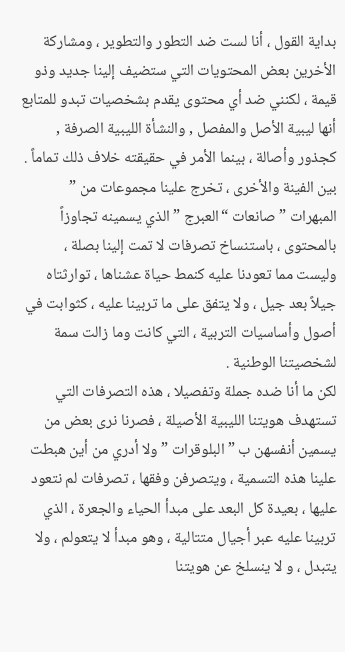بداية القول ، أنا لست ضد التطور والتطوير ، ومشاركة الأخرين بعض المحتويات التي ستضيف إلينا جديد وذو قيمة ، لكنني ضد أي محتوى يقدم بشخصيات تبدو للمتابع أنها ليبية الأصل والمفصل , والنشأة الليبية الصرفة , كجذور وأصالة ، بينما الأمر في حقيقته خلاف ذلك تماماً .
بين الفينة والأخرى ، تخرج علينا مجموعات من ” المبهرات ” صانعات “العبرج ” الذي يسمينه تجاوزاً بالمحتوى ، باستنساخ تصرفات لا تمت إلينا بصلة ، وليست مما تعودنا عليه كنمط حياة عشناها ، توارثتاه جيلاً بعد جيل ، ولا يتفق على ما تربينا عليه ، كثوابت في أصول وأساسيات التربية ، التي كانت وما زالت سمة لشخصيتنا الوطنية .
لكن ما أنا ضده جملة وتفصيلا ، هذه التصرفات التي تستهدف هويتنا الليبية الأصيلة ، فصرنا نرى بعض من يسمين أنفسهن ب ” البلوقرات ” ولا أدري من أين هبطت علينا هذه التسمية ، ويتصرفن وفقها ، تصرفات لم نتعود عليها ، بعيدة كل البعد على مبدأ الحياء والجعرة ، الذي تربينا عليه عبر أجيال متتالية ، وهو مبدأ لا يتعولم ، ولا يتبدل ، و لا ينسلخ عن هويتنا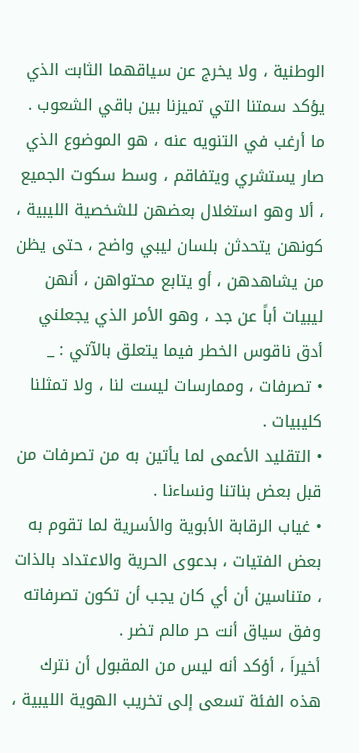الوطنية ، ولا يخرج عن سياقهما الثابت الذي يؤكد سمتنا التي تميزنا بين باقي الشعوب .
ما أرغب في التنويه عنه ، هو الموضوع الذي صار يستشري ويتفاقم ، وسط سكوت الجميع ، ألا وهو استغلال بعضهن للشخصية الليبية ، كونهن يتحدثن بلسان ليبي واضح ، حتى يظن من يشاهدهن ، أو يتابع محتواهن ، أنهن ليبيات أباً عن جد ، وهو الأمر الذي يجعلني أدق ناقوس الخطر فيما يتعلق بالآتي : _
• تصرفات ، وممارسات ليست لنا ، ولا تمثلنا كليبيات .
• التقليد الأعمى لما يأتين به من تصرفات من قبل بعض بناتنا ونساءنا .
• غياب الرقابة الأبوية والأسرية لما تقوم به بعض الفتيات ، بدعوى الحرية والاعتداد بالذات ، متناسين أن أي كان يجب أن تكون تصرفاته وفق سياق أنت حر مالم تضر .
أخيراَ ، أؤكد أنه ليس من المقبول أن نترك هذه الفئة تسعى إلى تخريب الهوية الليبية ،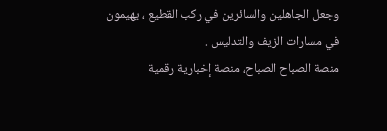وجعل الجاهلين والسائرين في ركب القطيع ، يهيمون في مسارات الزيف والتدليس .
منصة الصباح الصباح، منصة إخبارية رقمية